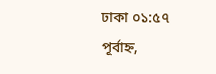ঢাকা ০১:৫৭ পূর্বাহ্ন,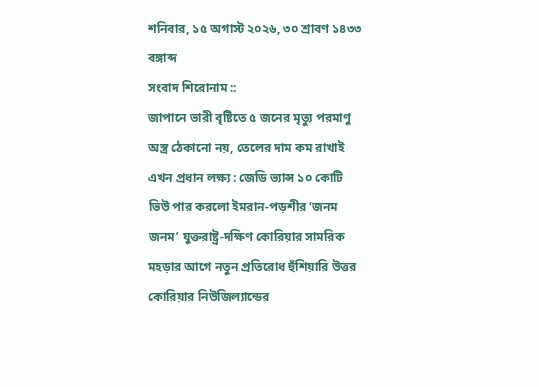শনিবার, ১৫ অগাস্ট ২০২৬, ৩০ শ্রাবণ ১৪৩৩ বঙ্গাব্দ
সংবাদ শিরোনাম ::
জাপানে ভারী বৃষ্টিতে ৫ জনের মৃত্যু পরমাণু অস্ত্র ঠেকানো নয়, তেলের দাম কম রাখাই এখন প্রধান লক্ষ্য : জেডি ভ্যান্স ১০ কোটি ভিউ পার করলো ইমরান-পড়শীর ‘জনম জনম’ যুক্তরাষ্ট্র-দক্ষিণ কোরিয়ার সামরিক মহড়ার আগে নতুন প্রতিরোধ হুঁশিয়ারি উত্তর কোরিয়ার নিউজিল্যান্ডের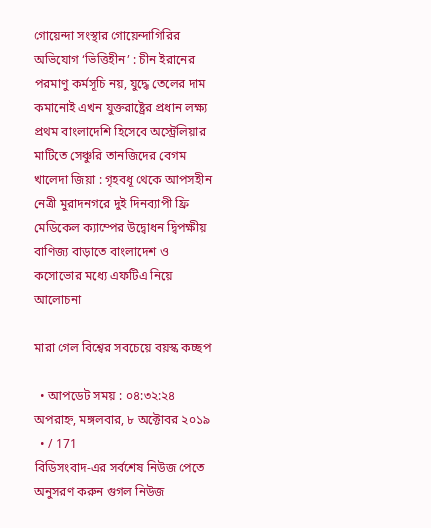গোয়েন্দা সংস্থার গোয়েন্দাগিরির অভিযোগ ‘ভিত্তিহীন’ : চীন ইরানের পরমাণু কর্মসূচি নয়, যুদ্ধে তেলের দাম কমানোই এখন যুক্তরাষ্ট্রের প্রধান লক্ষ্য প্রথম বাংলাদেশি হিসেবে অস্ট্রেলিয়ার মাটিতে সেঞ্চুরি তানজিদের বেগম খালেদা জিয়া : গৃহবধূ থেকে আপসহীন নেত্রী মুরাদনগরে দুই দিনব্যাপী ফ্রি মেডিকেল ক্যাম্পের উদ্বোধন দ্বিপক্ষীয় বাণিজ্য বাড়াতে বাংলাদেশ ও কসোভোর মধ্যে এফটিএ নিয়ে আলোচনা

মারা গেল বিশ্বের সবচেয়ে বয়স্ক কচ্ছপ

  • আপডেট সময় : ০৪:৩২:২৪ অপরাহ্ন, মঙ্গলবার, ৮ অক্টোবর ২০১৯
  • / 171
বিডিসংবাদ-এর সর্বশেষ নিউজ পেতে অনুসরণ করুন গুগল নিউজ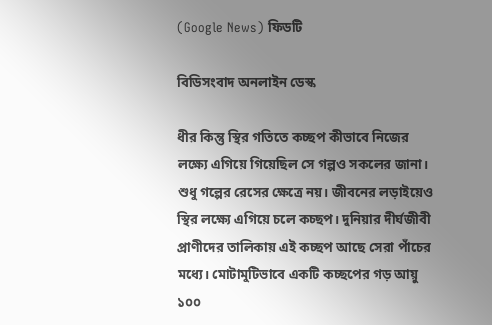(Google News) ফিডটি

বিডিসংবাদ অনলাইন ডেস্ক

ধীর কিন্তু স্থির গতিতে কচ্ছপ কীভাবে নিজের লক্ষ্যে এগিয়ে গিয়েছিল সে গল্পও সকলের জানা। শুধু গল্পের রেসের ক্ষেত্রে নয়। জীবনের লড়াইয়েও স্থির লক্ষ্যে এগিয়ে চলে কচ্ছপ। দুনিয়ার দীর্ঘজীবী প্রাণীদের তালিকায় এই কচ্ছপ আছে সেরা পাঁচের মধ্যে। মোটামুটিভাবে একটি কচ্ছপের গড় আয়ু ১০০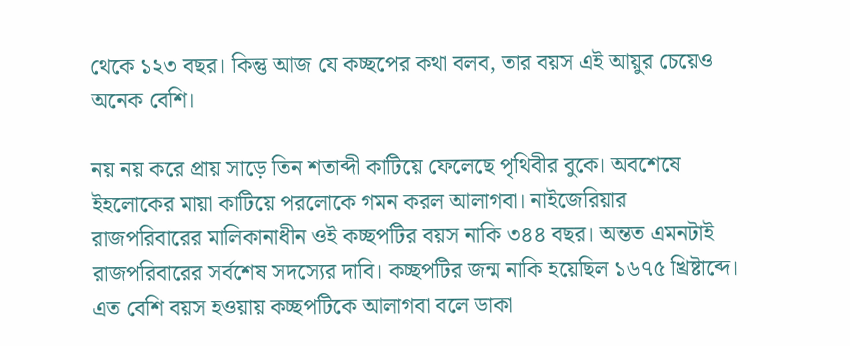থেকে ১২৩ বছর। কিন্তু আজ যে কচ্ছপের কথা বলব, তার বয়স এই আয়ুর চেয়েও অনেক বেশি।

নয় নয় করে প্রায় সাড়ে তিন শতাব্দী কাটিয়ে ফেলেছে পৃথিবীর বুকে। অবশেষে ইহলোকের মায়া কাটিয়ে পরলোকে গমন করল আলাগবা। নাইজেরিয়ার রাজপরিবারের মালিকানাধীন ওই কচ্ছপটির বয়স নাকি ৩৪৪ বছর। অন্তত এমনটাই রাজপরিবারের সর্বশেষ সদস্যের দাবি। কচ্ছপটির জন্ম নাকি হয়েছিল ১৬৭৫ খ্রিষ্টাব্দে। এত বেশি বয়স হওয়ায় কচ্ছপটিকে আলাগবা বলে ডাকা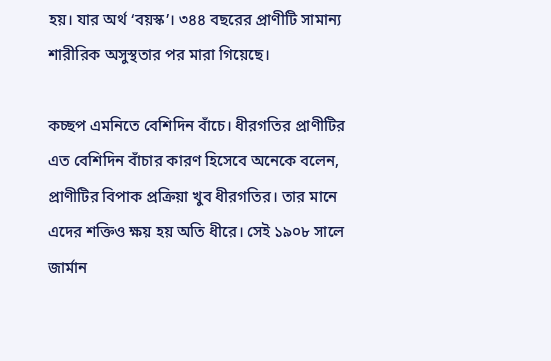হয়। যার অর্থ ‘বয়স্ক’। ৩৪৪ বছরের প্রাণীটি সামান্য শারীরিক অসুস্থতার পর মারা গিয়েছে।

কচ্ছপ এমনিতে বেশিদিন বাঁচে। ধীরগতির প্রাণীটির এত বেশিদিন বাঁচার কারণ হিসেবে অনেকে বলেন, প্রাণীটির বিপাক প্রক্রিয়া খুব ধীরগতির। তার মানে এদের শক্তিও ক্ষয় হয় অতি ধীরে। সেই ১৯০৮ সালে জার্মান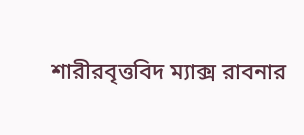শারীরবৃত্তবিদ ম্যাক্স রাবনার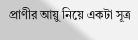প্রাণীর আয়ু নিয়ে একটা সূত্র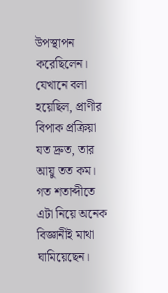উপস্থাপন করেছিলেন। যেখানে বলা হয়েছিল, প্রাণীর বিপাক প্রক্রিয়া যত দ্রুত, তার আয়ু তত কম। গত শতাব্দীতে এটা নিয়ে অনেক বিজ্ঞানীই মাথা ঘামিয়েছেন।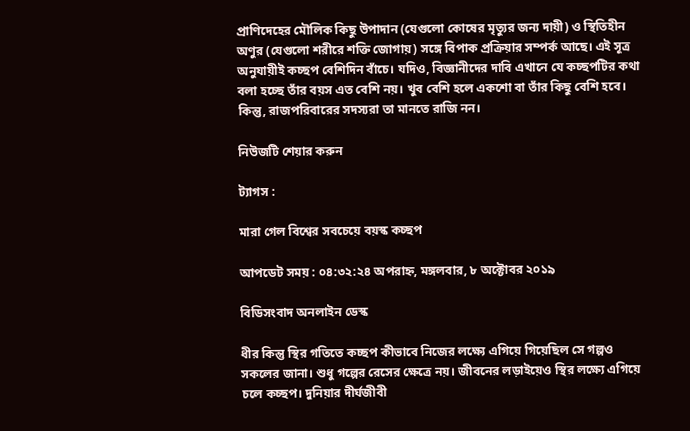প্রাণিদেহের মৌলিক কিছু উপাদান (যেগুলো কোষের মৃত্যুর জন্য দায়ী) ও স্থিতিহীন অণুর (যেগুলো শরীরে শক্তি জোগায়) সঙ্গে বিপাক প্রক্রিয়ার সম্পর্ক আছে। এই সূত্র অনুযায়ীই কচ্ছপ বেশিদিন বাঁচে। যদিও, বিজ্ঞানীদের দাবি এখানে যে কচ্ছপটির কথা বলা হচ্ছে তাঁর বয়স এত বেশি নয়। খুব বেশি হলে একশো বা তাঁর কিছু বেশি হবে। কিন্তু, রাজপরিবারের সদস্যরা তা মানতে রাজি নন।

নিউজটি শেয়ার করুন

ট্যাগস :

মারা গেল বিশ্বের সবচেয়ে বয়স্ক কচ্ছপ

আপডেট সময় : ০৪:৩২:২৪ অপরাহ্ন, মঙ্গলবার, ৮ অক্টোবর ২০১৯

বিডিসংবাদ অনলাইন ডেস্ক

ধীর কিন্তু স্থির গতিতে কচ্ছপ কীভাবে নিজের লক্ষ্যে এগিয়ে গিয়েছিল সে গল্পও সকলের জানা। শুধু গল্পের রেসের ক্ষেত্রে নয়। জীবনের লড়াইয়েও স্থির লক্ষ্যে এগিয়ে চলে কচ্ছপ। দুনিয়ার দীর্ঘজীবী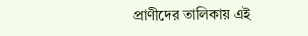প্রাণীদের তালিকায় এই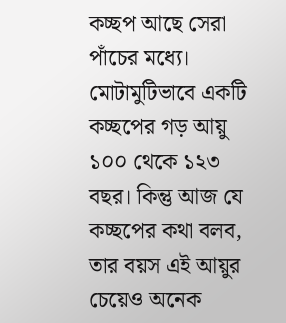কচ্ছপ আছে সেরা পাঁচের মধ্যে। মোটামুটিভাবে একটি কচ্ছপের গড় আয়ু ১০০ থেকে ১২৩ বছর। কিন্তু আজ যে কচ্ছপের কথা বলব, তার বয়স এই আয়ুর চেয়েও অনেক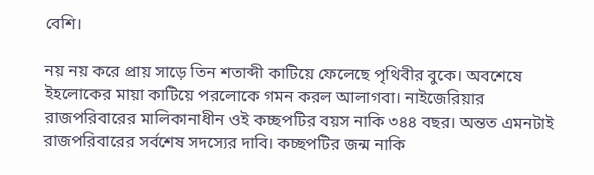বেশি।

নয় নয় করে প্রায় সাড়ে তিন শতাব্দী কাটিয়ে ফেলেছে পৃথিবীর বুকে। অবশেষে ইহলোকের মায়া কাটিয়ে পরলোকে গমন করল আলাগবা। নাইজেরিয়ার রাজপরিবারের মালিকানাধীন ওই কচ্ছপটির বয়স নাকি ৩৪৪ বছর। অন্তত এমনটাই রাজপরিবারের সর্বশেষ সদস্যের দাবি। কচ্ছপটির জন্ম নাকি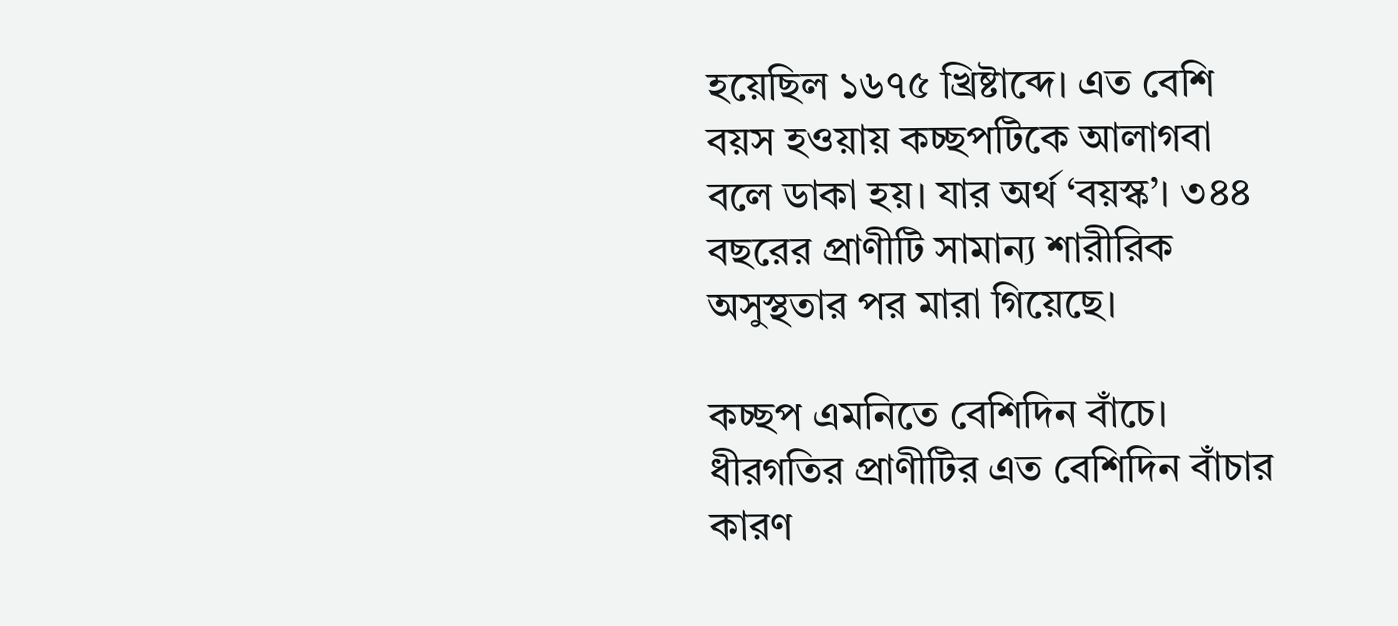হয়েছিল ১৬৭৫ খ্রিষ্টাব্দে। এত বেশি বয়স হওয়ায় কচ্ছপটিকে আলাগবা বলে ডাকা হয়। যার অর্থ ‘বয়স্ক’। ৩৪৪ বছরের প্রাণীটি সামান্য শারীরিক অসুস্থতার পর মারা গিয়েছে।

কচ্ছপ এমনিতে বেশিদিন বাঁচে। ধীরগতির প্রাণীটির এত বেশিদিন বাঁচার কারণ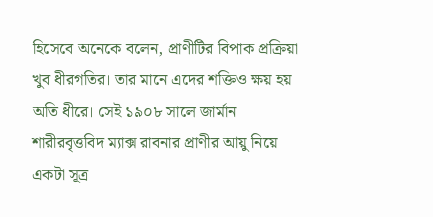হিসেবে অনেকে বলেন, প্রাণীটির বিপাক প্রক্রিয়া খুব ধীরগতির। তার মানে এদের শক্তিও ক্ষয় হয় অতি ধীরে। সেই ১৯০৮ সালে জার্মান শারীরবৃত্তবিদ ম্যাক্স রাবনার প্রাণীর আয়ু নিয়ে একটা সূত্র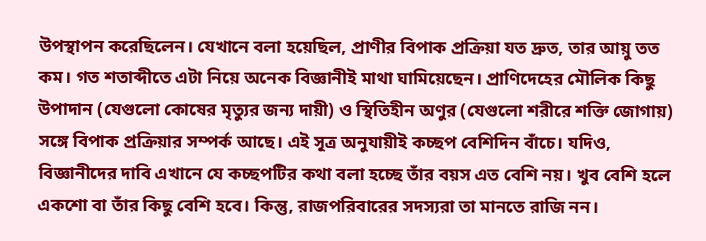উপস্থাপন করেছিলেন। যেখানে বলা হয়েছিল, প্রাণীর বিপাক প্রক্রিয়া যত দ্রুত, তার আয়ু তত কম। গত শতাব্দীতে এটা নিয়ে অনেক বিজ্ঞানীই মাথা ঘামিয়েছেন। প্রাণিদেহের মৌলিক কিছু উপাদান (যেগুলো কোষের মৃত্যুর জন্য দায়ী) ও স্থিতিহীন অণুর (যেগুলো শরীরে শক্তি জোগায়) সঙ্গে বিপাক প্রক্রিয়ার সম্পর্ক আছে। এই সূত্র অনুযায়ীই কচ্ছপ বেশিদিন বাঁচে। যদিও, বিজ্ঞানীদের দাবি এখানে যে কচ্ছপটির কথা বলা হচ্ছে তাঁর বয়স এত বেশি নয়। খুব বেশি হলে একশো বা তাঁর কিছু বেশি হবে। কিন্তু, রাজপরিবারের সদস্যরা তা মানতে রাজি নন।